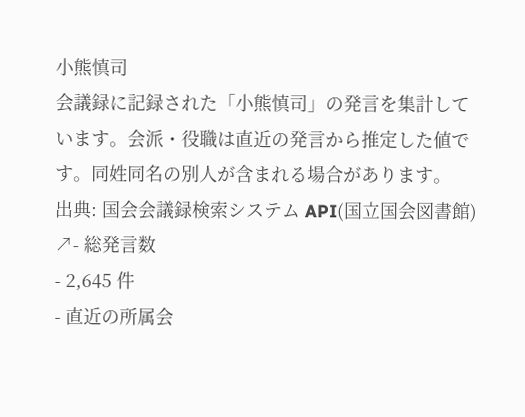小熊慎司
会議録に記録された「小熊慎司」の発言を集計しています。会派・役職は直近の発言から推定した値です。同姓同名の別人が含まれる場合があります。
出典: 国会会議録検索システム API(国立国会図書館) ↗- 総発言数
- 2,645 件
- 直近の所属会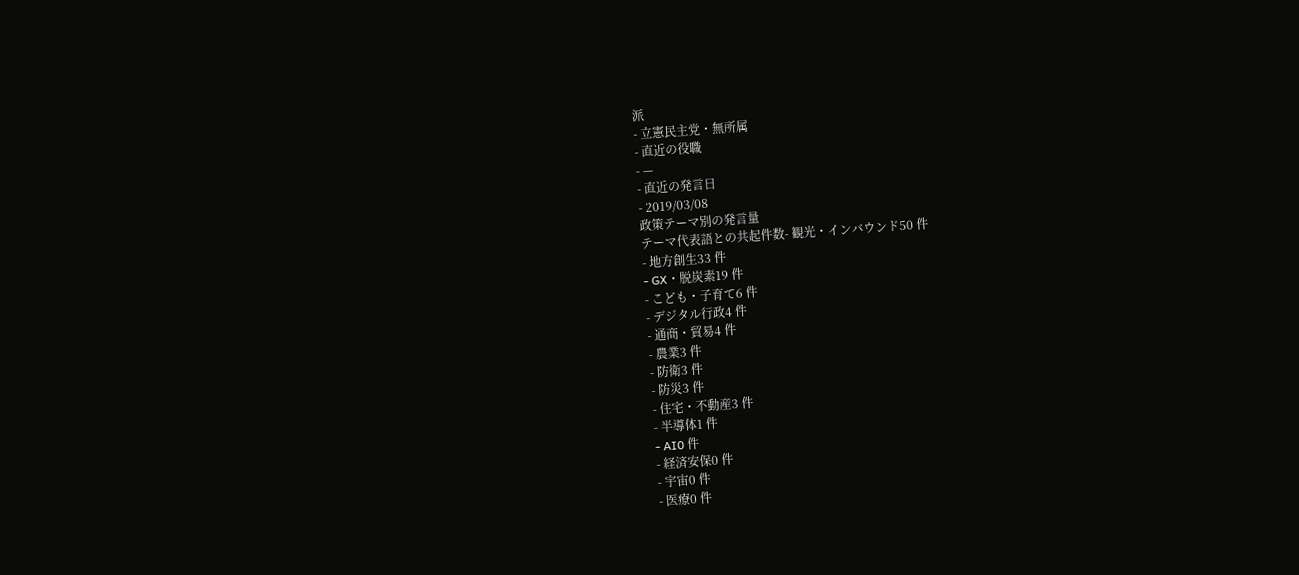派
- 立憲民主党・無所属
- 直近の役職
- —
- 直近の発言日
- 2019/03/08
政策テーマ別の発言量
テーマ代表語との共起件数- 観光・インバウンド50 件
- 地方創生33 件
- GX・脱炭素19 件
- こども・子育て6 件
- デジタル行政4 件
- 通商・貿易4 件
- 農業3 件
- 防衛3 件
- 防災3 件
- 住宅・不動産3 件
- 半導体1 件
- AI0 件
- 経済安保0 件
- 宇宙0 件
- 医療0 件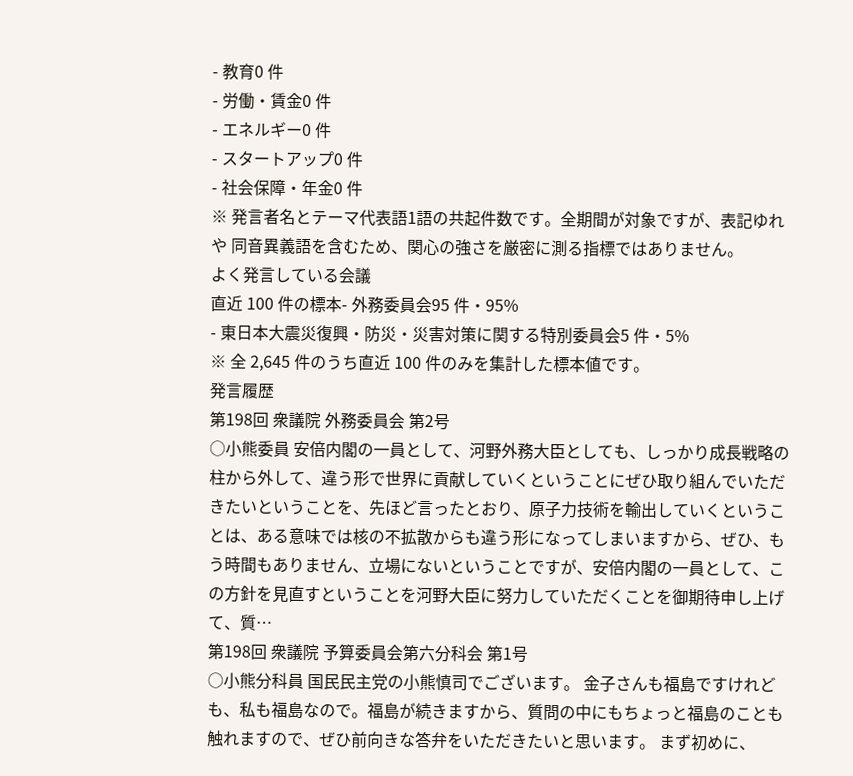- 教育0 件
- 労働・賃金0 件
- エネルギー0 件
- スタートアップ0 件
- 社会保障・年金0 件
※ 発言者名とテーマ代表語1語の共起件数です。全期間が対象ですが、表記ゆれや 同音異義語を含むため、関心の強さを厳密に測る指標ではありません。
よく発言している会議
直近 100 件の標本- 外務委員会95 件・95%
- 東日本大震災復興・防災・災害対策に関する特別委員会5 件・5%
※ 全 2,645 件のうち直近 100 件のみを集計した標本値です。
発言履歴
第198回 衆議院 外務委員会 第2号
○小熊委員 安倍内閣の一員として、河野外務大臣としても、しっかり成長戦略の柱から外して、違う形で世界に貢献していくということにぜひ取り組んでいただきたいということを、先ほど言ったとおり、原子力技術を輸出していくということは、ある意味では核の不拡散からも違う形になってしまいますから、ぜひ、もう時間もありません、立場にないということですが、安倍内閣の一員として、この方針を見直すということを河野大臣に努力していただくことを御期待申し上げて、質…
第198回 衆議院 予算委員会第六分科会 第1号
○小熊分科員 国民民主党の小熊慎司でございます。 金子さんも福島ですけれども、私も福島なので。福島が続きますから、質問の中にもちょっと福島のことも触れますので、ぜひ前向きな答弁をいただきたいと思います。 まず初めに、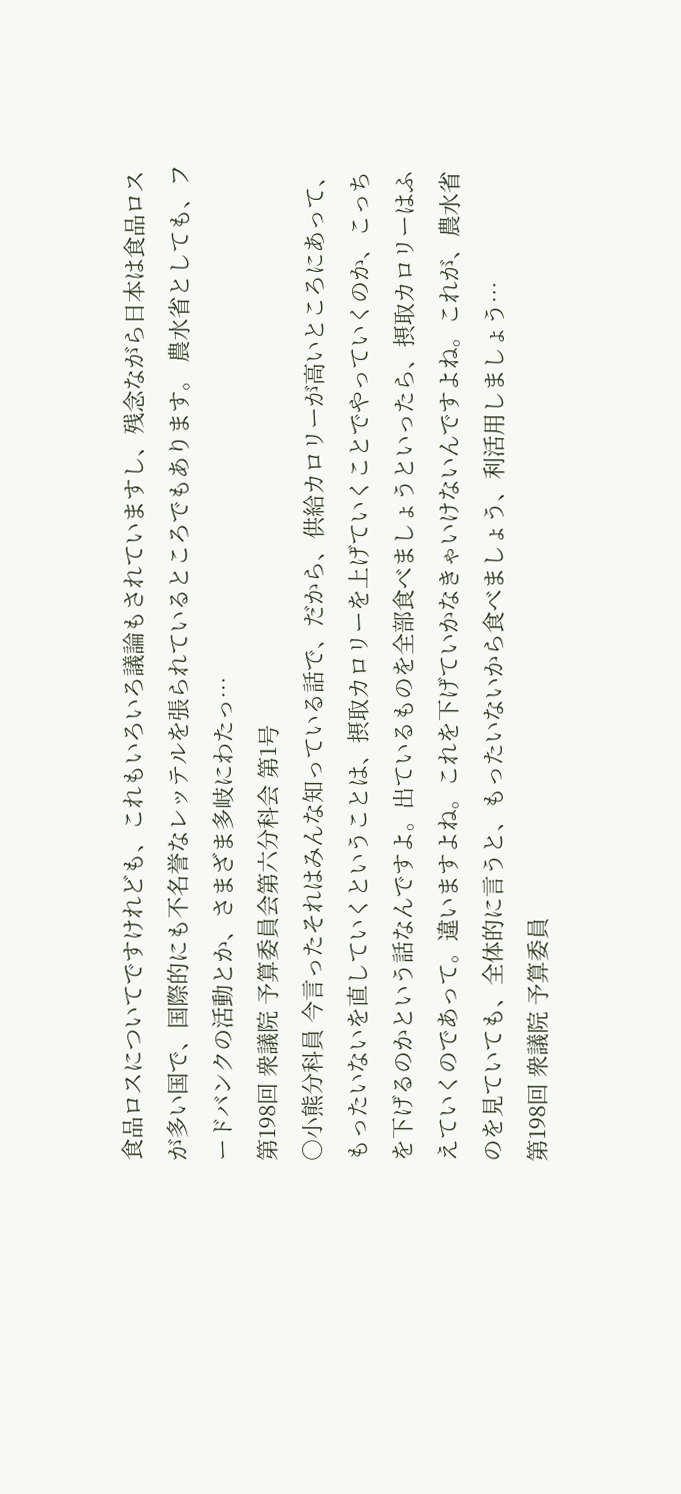食品ロスについてですけれども、これもいろいろ議論もされていますし、残念ながら日本は食品ロスが多い国で、国際的にも不名誉なレッテルを張られているところでもあります。 農水省としても、フードバンクの活動とか、さまざま多岐にわたっ…
第198回 衆議院 予算委員会第六分科会 第1号
○小熊分科員 今言ったそれはみんな知っている話で、だから、供給カロリーが高いところにあって、もったいないを直していくということは、摂取カロリーを上げていくことでやっていくのか、こっちを下げるのかという話なんですよ。出ているものを全部食べましょうといったら、摂取カロリーはふえていくのであって。違いますよね。これを下げていかなきゃいけないんですよね。これが、農水省のを見ていても、全体的に言うと、もったいないから食べましょう、利活用しましょう…
第198回 衆議院 予算委員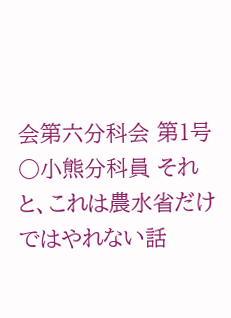会第六分科会 第1号
○小熊分科員 それと、これは農水省だけではやれない話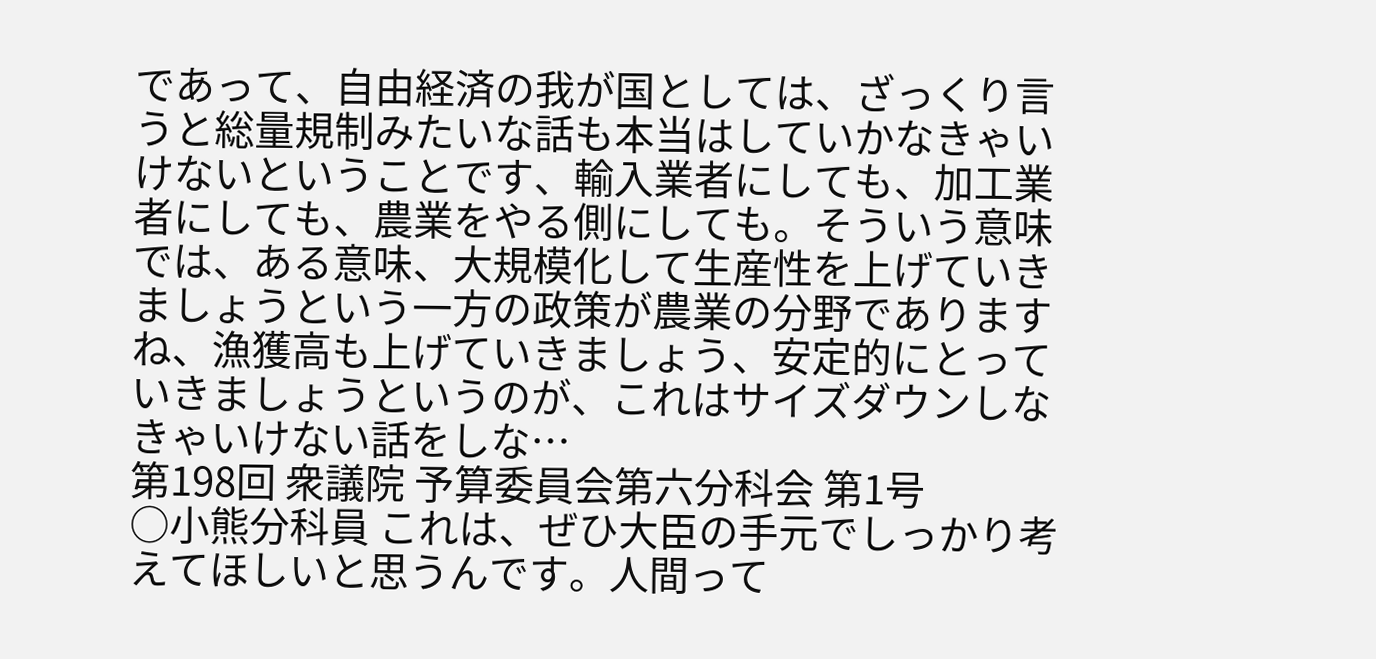であって、自由経済の我が国としては、ざっくり言うと総量規制みたいな話も本当はしていかなきゃいけないということです、輸入業者にしても、加工業者にしても、農業をやる側にしても。そういう意味では、ある意味、大規模化して生産性を上げていきましょうという一方の政策が農業の分野でありますね、漁獲高も上げていきましょう、安定的にとっていきましょうというのが、これはサイズダウンしなきゃいけない話をしな…
第198回 衆議院 予算委員会第六分科会 第1号
○小熊分科員 これは、ぜひ大臣の手元でしっかり考えてほしいと思うんです。人間って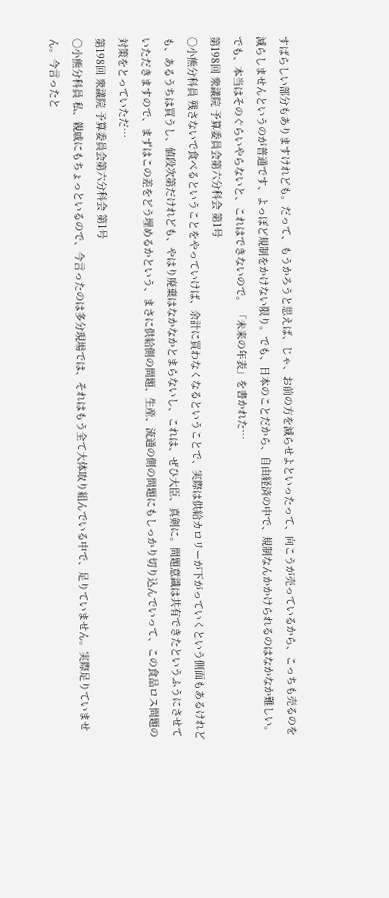すばらしい部分もありますけれども。だって、もうかろうと思えば、じゃ、お前の方を減らせよといったって、向こうが売っているから、こっちも売るのを減らしませんというのが普通です、よっぽど規制をかけない限り。でも、日本のことだから、自由経済の中で、規制なんかかけられるのはなかなか難しい。でも、本当はそのぐらいやらないと、これはできないので。 「未来の年表」を書かれた…
第198回 衆議院 予算委員会第六分科会 第1号
○小熊分科員 残さないで食べるということをやっていけば、余計に買わなくなるということで、実際は供給カロリーが下がっていくという側面もあるけれども、あるうちは買うし、値段次第だけれども、やはり廃棄はなかなかとまらないし、これは、ぜひ大臣、真剣に。問題意識は共有できたというふうにさせていただきますので、まずはこの差をどう埋めるかという、まさに供給側の問題、生産、流通の側の問題にもしっかり切り込んでいって、この食品ロス問題の対策をとっていただ…
第198回 衆議院 予算委員会第六分科会 第1号
○小熊分科員 私、親戚にもちょっといるので、今言ったのは多分現場では、それはもう全て大体取り組んでいる中で、足りていません。実際足りていません。今言ったと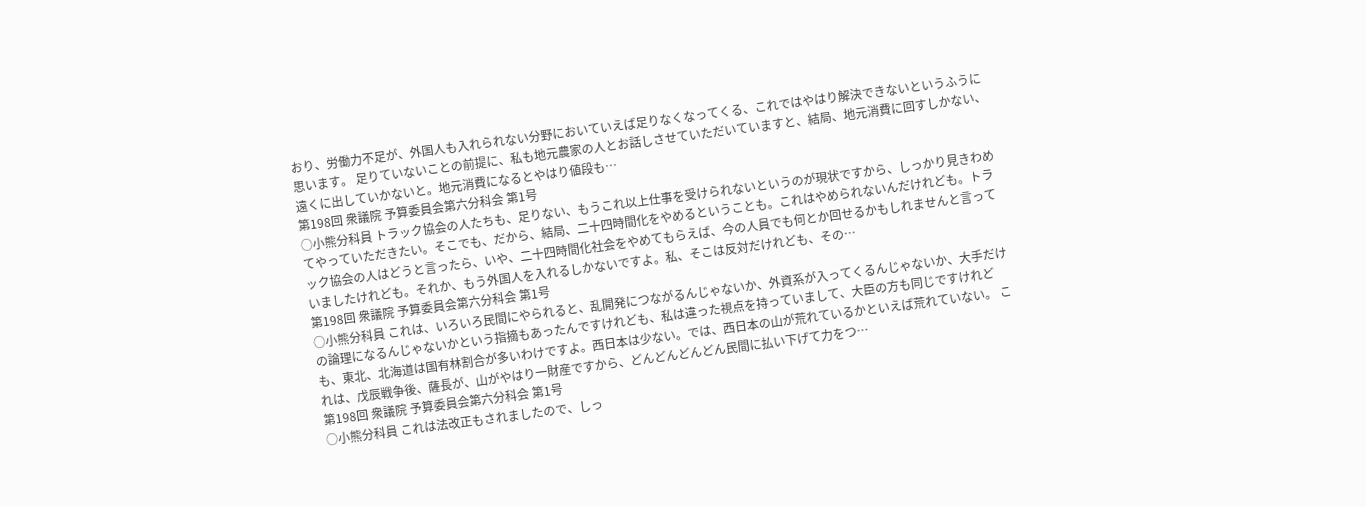おり、労働力不足が、外国人も入れられない分野においていえば足りなくなってくる、これではやはり解決できないというふうに思います。 足りていないことの前提に、私も地元農家の人とお話しさせていただいていますと、結局、地元消費に回すしかない、遠くに出していかないと。地元消費になるとやはり値段も…
第198回 衆議院 予算委員会第六分科会 第1号
○小熊分科員 トラック協会の人たちも、足りない、もうこれ以上仕事を受けられないというのが現状ですから、しっかり見きわめてやっていただきたい。そこでも、だから、結局、二十四時間化をやめるということも。これはやめられないんだけれども。トラック協会の人はどうと言ったら、いや、二十四時間化社会をやめてもらえば、今の人員でも何とか回せるかもしれませんと言っていましたけれども。それか、もう外国人を入れるしかないですよ。私、そこは反対だけれども、その…
第198回 衆議院 予算委員会第六分科会 第1号
○小熊分科員 これは、いろいろ民間にやられると、乱開発につながるんじゃないか、外資系が入ってくるんじゃないか、大手だけの論理になるんじゃないかという指摘もあったんですけれども、私は違った視点を持っていまして、大臣の方も同じですけれども、東北、北海道は国有林割合が多いわけですよ。西日本は少ない。では、西日本の山が荒れているかといえば荒れていない。 これは、戊辰戦争後、薩長が、山がやはり一財産ですから、どんどんどんどん民間に払い下げて力をつ…
第198回 衆議院 予算委員会第六分科会 第1号
○小熊分科員 これは法改正もされましたので、しっ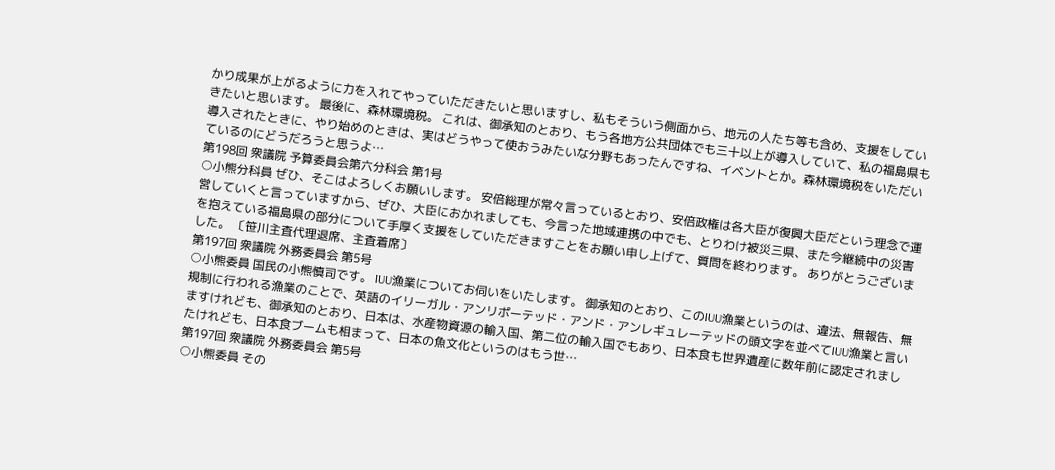かり成果が上がるように力を入れてやっていただきたいと思いますし、私もそういう側面から、地元の人たち等も含め、支援をしていきたいと思います。 最後に、森林環境税。 これは、御承知のとおり、もう各地方公共団体でも三十以上が導入していて、私の福島県も導入されたときに、やり始めのときは、実はどうやって使おうみたいな分野もあったんですね、イベントとか。森林環境税をいただいているのにどうだろうと思うよ…
第198回 衆議院 予算委員会第六分科会 第1号
○小熊分科員 ぜひ、そこはよろしくお願いします。 安倍総理が常々言っているとおり、安倍政権は各大臣が復興大臣だという理念で運営していくと言っていますから、ぜひ、大臣におかれましても、今言った地域連携の中でも、とりわけ被災三県、また今継続中の災害を抱えている福島県の部分について手厚く支援をしていただきますことをお願い申し上げて、質問を終わります。 ありがとうございました。 〔笹川主査代理退席、主査着席〕
第197回 衆議院 外務委員会 第5号
○小熊委員 国民の小熊慎司です。 IUU漁業についてお伺いをいたします。 御承知のとおり、このIUU漁業というのは、違法、無報告、無規制に行われる漁業のことで、英語のイリーガル・アンリポーテッド・アンド・アンレギュレーテッドの頭文字を並べてIUU漁業と言いますけれども、御承知のとおり、日本は、水産物資源の輸入国、第二位の輸入国でもあり、日本食も世界遺産に数年前に認定されましたけれども、日本食ブームも相まって、日本の魚文化というのはもう世…
第197回 衆議院 外務委員会 第5号
○小熊委員 その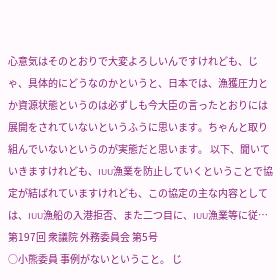心意気はそのとおりで大変よろしいんですけれども、じゃ、具体的にどうなのかというと、日本では、漁獲圧力とか資源状態というのは必ずしも今大臣の言ったとおりには展開をされていないというふうに思います。ちゃんと取り組んでいないというのが実態だと思います。 以下、聞いていきますけれども、IUU漁業を防止していくということで協定が結ばれていますけれども、この協定の主な内容としては、IUU漁船の入港拒否、また二つ目に、IUU漁業等に従…
第197回 衆議院 外務委員会 第5号
○小熊委員 事例がないということ。 じ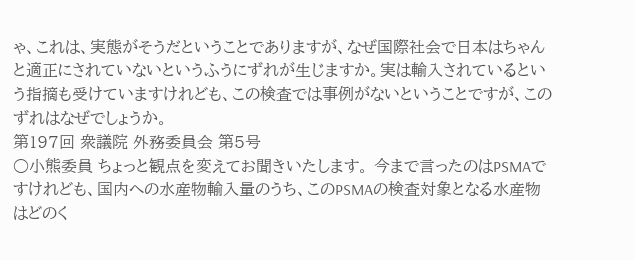ゃ、これは、実態がそうだということでありますが、なぜ国際社会で日本はちゃんと適正にされていないというふうにずれが生じますか。実は輸入されているという指摘も受けていますけれども、この検査では事例がないということですが、このずれはなぜでしょうか。
第197回 衆議院 外務委員会 第5号
○小熊委員 ちょっと観点を変えてお聞きいたします。 今まで言ったのはPSMAですけれども、国内への水産物輸入量のうち、このPSMAの検査対象となる水産物はどのく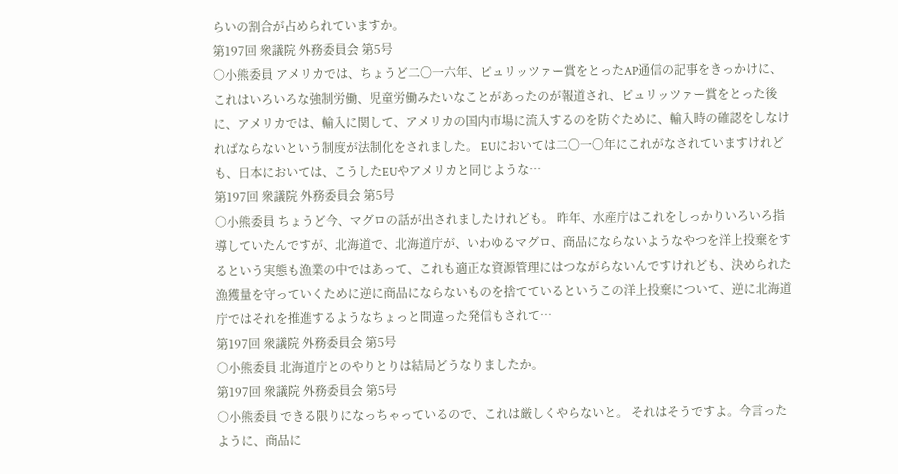らいの割合が占められていますか。
第197回 衆議院 外務委員会 第5号
○小熊委員 アメリカでは、ちょうど二〇一六年、ピュリッツァー賞をとったAP通信の記事をきっかけに、これはいろいろな強制労働、児童労働みたいなことがあったのが報道され、ピュリッツァー賞をとった後に、アメリカでは、輸入に関して、アメリカの国内市場に流入するのを防ぐために、輸入時の確認をしなければならないという制度が法制化をされました。 EUにおいては二〇一〇年にこれがなされていますけれども、日本においては、こうしたEUやアメリカと同じような…
第197回 衆議院 外務委員会 第5号
○小熊委員 ちょうど今、マグロの話が出されましたけれども。 昨年、水産庁はこれをしっかりいろいろ指導していたんですが、北海道で、北海道庁が、いわゆるマグロ、商品にならないようなやつを洋上投棄をするという実態も漁業の中ではあって、これも適正な資源管理にはつながらないんですけれども、決められた漁獲量を守っていくために逆に商品にならないものを捨てているというこの洋上投棄について、逆に北海道庁ではそれを推進するようなちょっと間違った発信もされて…
第197回 衆議院 外務委員会 第5号
○小熊委員 北海道庁とのやりとりは結局どうなりましたか。
第197回 衆議院 外務委員会 第5号
○小熊委員 できる限りになっちゃっているので、これは厳しくやらないと。 それはそうですよ。今言ったように、商品に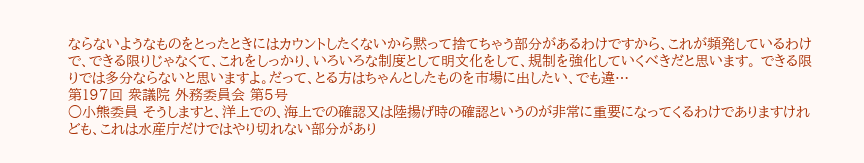ならないようなものをとったときにはカウントしたくないから黙って捨てちゃう部分があるわけですから、これが頻発しているわけで、できる限りじゃなくて、これをしっかり、いろいろな制度として明文化をして、規制を強化していくべきだと思います。 できる限りでは多分ならないと思いますよ。だって、とる方はちゃんとしたものを市場に出したい、でも違…
第197回 衆議院 外務委員会 第5号
○小熊委員 そうしますと、洋上での、海上での確認又は陸揚げ時の確認というのが非常に重要になってくるわけでありますけれども、これは水産庁だけではやり切れない部分があり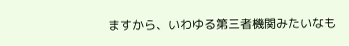ますから、いわゆる第三者機関みたいなも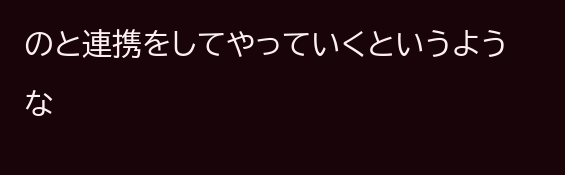のと連携をしてやっていくというような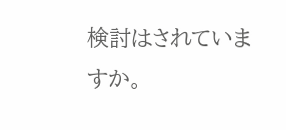検討はされていますか。